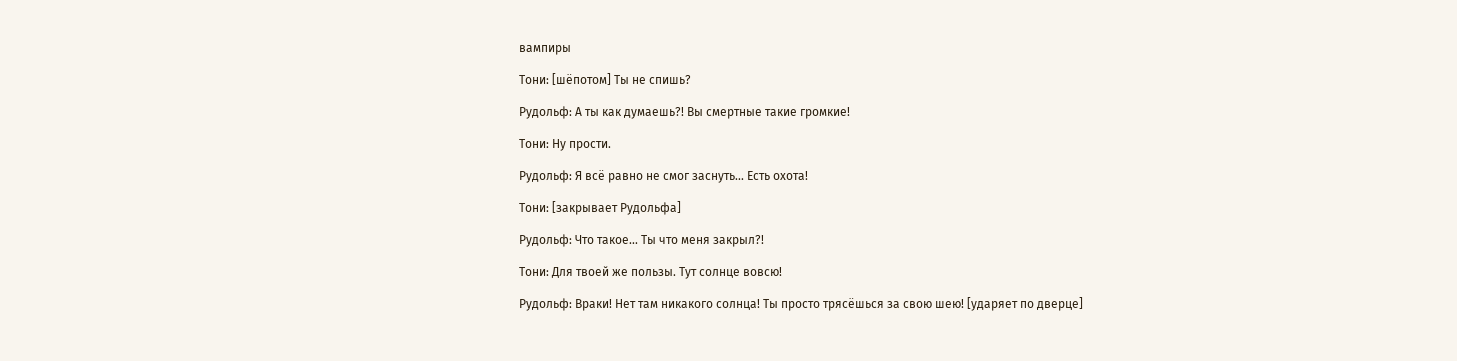вампиры

Тони: [шёпотом] Ты не спишь?

Рудольф: А ты как думаешь?! Вы смертные такие громкие!

Тони: Ну прости.

Рудольф: Я всё равно не смог заснуть... Есть охота!

Тони: [закрывает Рудольфа]

Рудольф: Что такое... Ты что меня закрыл?!

Тони: Для твоей же пользы. Тут солнце вовсю!

Рудольф: Враки! Нет там никакого солнца! Ты просто трясёшься за свою шею! [ударяет по дверце]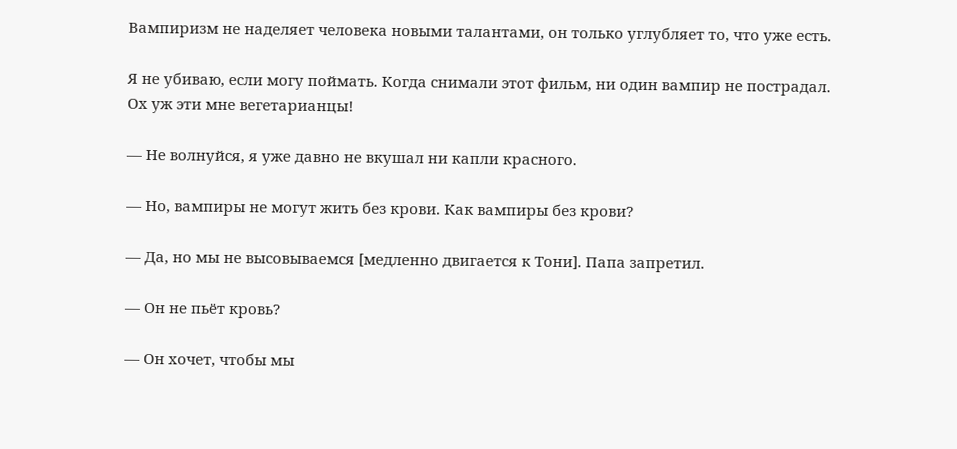Вампиризм не наделяет человека новыми талантами, он только углубляет то, что уже есть.

Я не убиваю, если могу поймать. Когда снимали этот фильм, ни один вампир не пострадал. Ох уж эти мне вегетарианцы!

— Не волнуйся, я уже давно не вкушал ни капли красного.

— Но, вампиры не могут жить без крови. Как вампиры без крови?

— Да, но мы не высовываемся [медленно двигается к Тони]. Папа запретил.

— Он не пьёт кровь?

— Он хочет, чтобы мы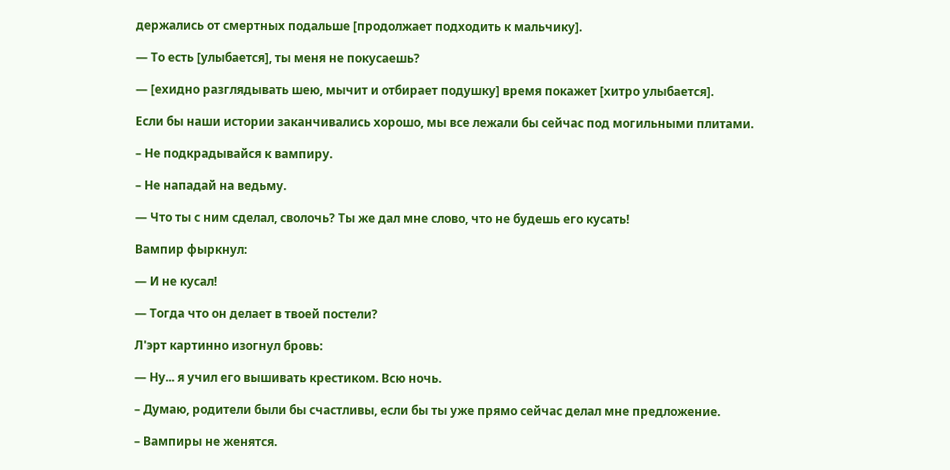держались от смертных подальше [продолжает подходить к мальчику].

— То есть [улыбается], ты меня не покусаешь?

— [ехидно разглядывать шею, мычит и отбирает подушку] время покажет [хитро улыбается].

Если бы наши истории заканчивались хорошо, мы все лежали бы сейчас под могильными плитами.

– Не подкрадывайся к вампиру.

– Не нападай на ведьму.

— Что ты с ним сделал, сволочь? Ты же дал мне слово, что не будешь его кусать!

Вампир фыркнул:

— И не кусал!

— Тогда что он делает в твоей постели?

Л'эрт картинно изогнул бровь:

— Ну... я учил его вышивать крестиком. Всю ночь.

– Думаю, родители были бы счастливы, если бы ты уже прямо сейчас делал мне предложение.

– Вампиры не женятся.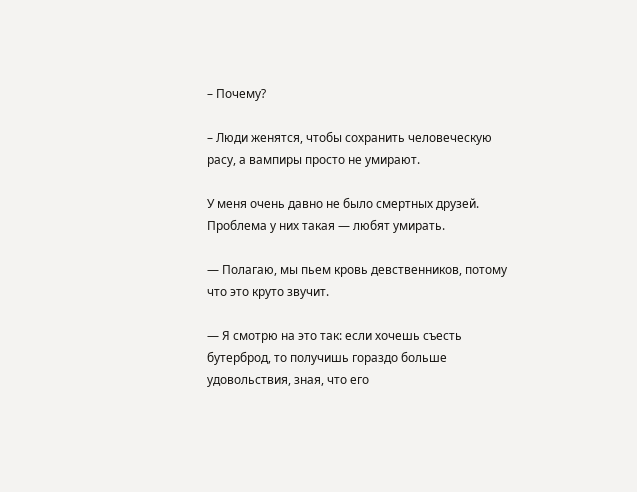– Почему?

– Люди женятся, чтобы сохранить человеческую расу, а вампиры просто не умирают.

У меня очень давно не было смертных друзей. Проблема у них такая — любят умирать.

— Полагаю, мы пьем кровь девственников, потому что это круто звучит.

— Я смотрю на это так: если хочешь съесть бутерброд, то получишь гораздо больше удовольствия, зная, что его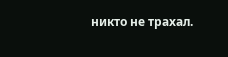никто не трахал.